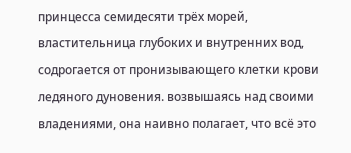принцесса семидесяти трёх морей, властительница глубоких и внутренних вод, содрогается от пронизывающего клетки крови ледяного дуновения. возвышаясь над своими владениями, она наивно полагает, что всё это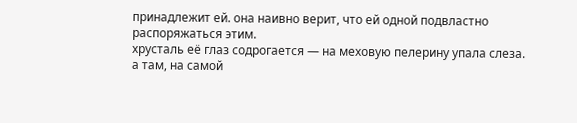принадлежит ей. она наивно верит, что ей одной подвластно распоряжаться этим.
хрусталь её глаз содрогается — на меховую пелерину упала слеза.
а там, на самой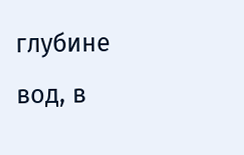глубине вод, в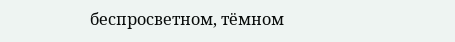беспросветном, тёмном